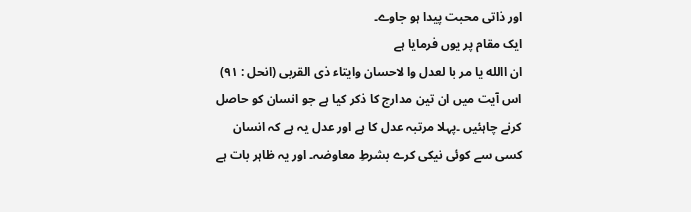اور ذاتی محبت پیدا ہو جاوے۔
ایک مقام پر یوں فرمایا ہے
ان االله یا مر با لعدل وا لاحسان وایتاء ذی القربی (انحل : ۹۱)
اس آیت میں ان تین مدارج کا ذکر کیا ہے جو انسان کو حاصل کرنے چاہئیں ۔پہلا مرتبہ عدل کا ہے اور عدل یہ ہے کہ انسان کسی سے کوئی نیکی کرے بشرطِ معاوضہ۔ اور یہ ظاہر بات ہے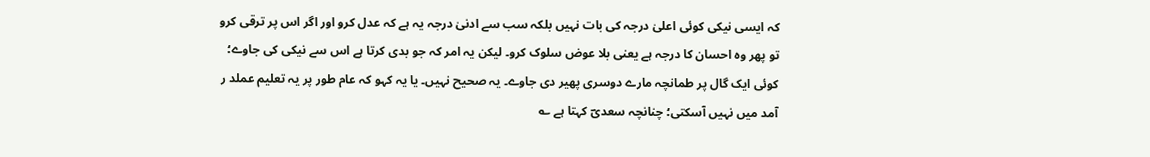کہ ایسی نیکی کوئی اعلیٰ درجہ کی بات نہیں بلکہ سب سے ادنیٰ درجہ یہ ہے کہ عدل کرو اور اگر اس پر ترقی کرو تو پھر وہ احسان کا درجہ ہے یعنی بلا عوض سلوک کرو۔ لیکن یہ امر کہ جو بدی کرتا ہے اس سے نیکی کی جاوے؛ کوئی ایک گال پر طمانچہ مارے دوسری پھیر دی جاوے۔ یہ صحیح نہیں۔ یا یہ کہو کہ عام طور پر یہ تعلیم عملد ر آمد میں نہیں آسکتی؛ چنانچہ سعدیؔ کہتا ہے ؎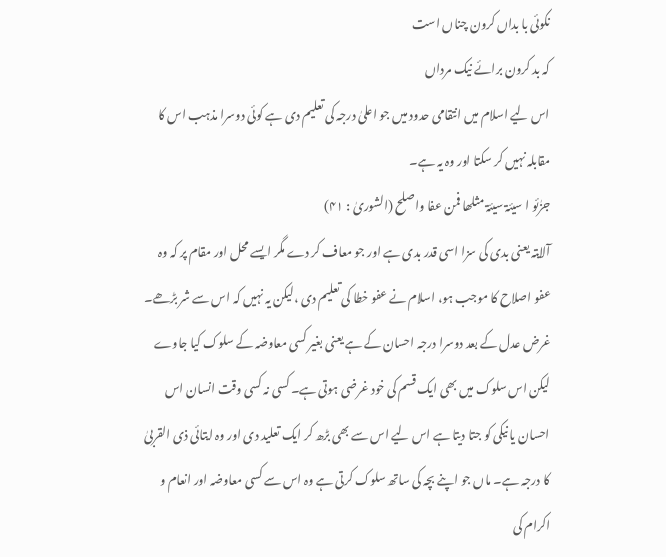نکوئی با بداں کرون چناں است
کہ بد کرون برائے نیک مرداں
اس لیے اسلام میں انتقامی حدود میں جو اعلیٰ درجہ کی تعلیم دی ہے کوئی دوسرا مذہب اس کا مقابلہ نہیں کر سکتا اور وہ یہ ہے۔
جزٰئو ا سیئۃ سیئۃ مثلھا فمن عفا واصلح (الشوریٰ : ۴۱)
آلایتہ یعنی بدی کی سزا اسی قدر بدی ہے اور جو معاف کر دے مگر ایسے محل اور مقام پر کہ وہ عفو اصلاح کا موجب ہو، اسلام نے عفو خطا کی تعلیم دی ،لیکن یہ نہیں کہ اس سے شر بڑھے۔
غرض عدل کے بعد دوسرا درجہ احسان کے ہے یعنی بغیر کسی معاوضہ کے سلوک کیا جاوے لیکن اس سلوک میں بھی ایک قسم کی خود غرضی ہوتی ہے۔ کسی نہ کسی وقت انسان اس احسان یا نیکی کو جتا دیتا ہے اس لیے اس سے بھی بڑھ کر ایک تعلید دی اور وہ ایتائی ذی القربیٰ کا درجہ ہے۔ ماں جو اپنے بچہ کی ساتھ سلوک کرتی ہے وہ اس سے کسی معاوضہ اور انعام و اکرام کی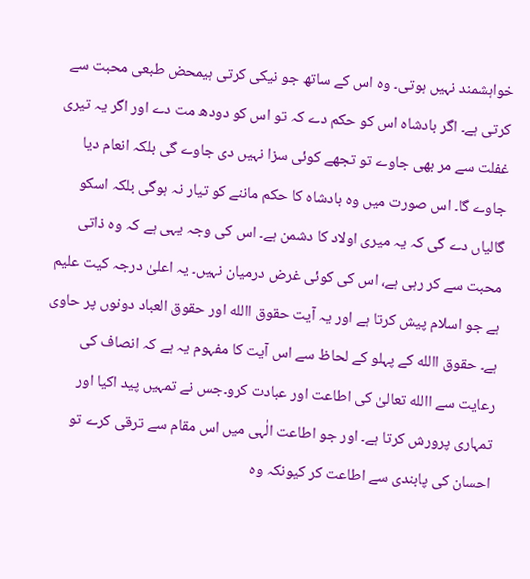خواہشمند نہیں ہوتی۔ وہ اس کے ساتھ جو نیکی کرتی ہیمحض طبعی محبت سے کرتی ہے۔ اگر بادشاہ اس کو حکم دے کہ تو اس کو دودھ مت دے اور اگر یہ تیری غفلت سے مر بھی جاوے تو تجھے کوئی سزا نہیں دی جاوے گی بلکہ انعام دیا جاوے گا۔ اس صورت میں وہ بادشاہ کا حکم ماننے کو تیار نہ ہوگی بلکہ اسکو گالیاں دے گی کہ یہ میری اولاد کا دشمن ہے۔ اس کی وجہ یہی ہے کہ وہ ذاتی محبت سے کر رہی ہے، اس کی کوئی غرض درمیان نہیں۔ یہ اعلیٰ درجہ کیت علیم ہے جو اسلام پیش کرتا ہے اور یہ آیت حقوق االله اور حقوق العباد دونوں پر حاوی ہے۔ حقوق االله کے پہلو کے لحاظ سے اس آیت کا مفہوم یہ ہے کہ انصاف کی رعایت سے االله تعالیٰ کی اطاعت اور عبادت کرو۔جس نے تمہیں پید اکیا اور تمہاری پرورش کرتا ہے۔ اور جو اطاعت الٰہی میں اس مقام سے ترقی کرے تو احسان کی پابندی سے اطاعت کر کیونکہ وہ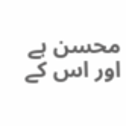محسن ہے اور اس کے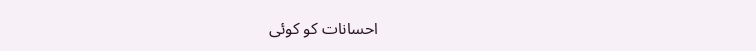احسانات کو کوئی